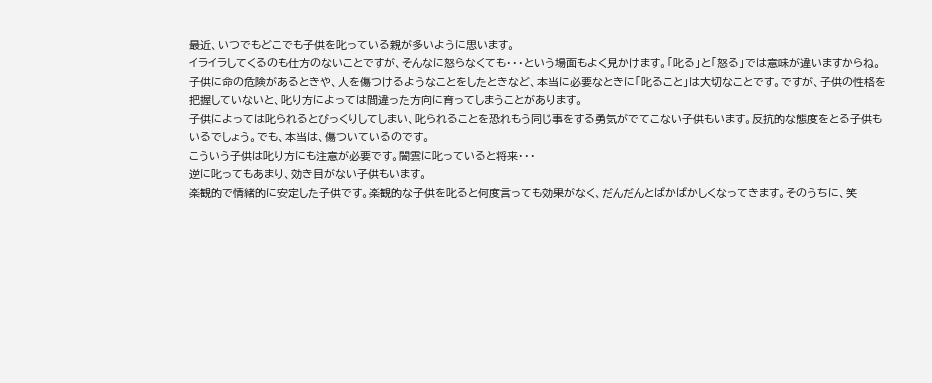最近、いつでもどこでも子供を叱っている親が多いように思います。
イライラしてくるのも仕方のないことですが、そんなに怒らなくても・・・という場面もよく見かけます。「叱る」と「怒る」では意味が違いますからね。
子供に命の危険があるときや、人を傷つけるようなことをしたときなど、本当に必要なときに「叱ること」は大切なことです。ですが、子供の性格を把握していないと、叱り方によっては間違った方向に育ってしまうことがあります。
子供によっては叱られるとびっくりしてしまい、叱られることを恐れもう同じ事をする勇気がでてこない子供もいます。反抗的な態度をとる子供もいるでしょう。でも、本当は、傷ついているのです。
こういう子供は叱り方にも注意が必要です。闇雲に叱っていると将来・・・
逆に叱ってもあまり、効き目がない子供もいます。
楽観的で情緒的に安定した子供です。楽観的な子供を叱ると何度言っても効果がなく、だんだんとばかばかしくなってきます。そのうちに、笑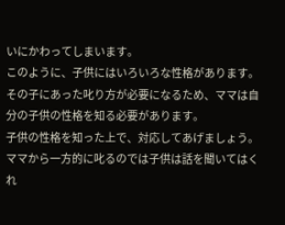いにかわってしまいます。
このように、子供にはいろいろな性格があります。
その子にあった叱り方が必要になるため、ママは自分の子供の性格を知る必要があります。
子供の性格を知った上で、対応してあげましょう。
ママから一方的に叱るのでは子供は話を聞いてはくれ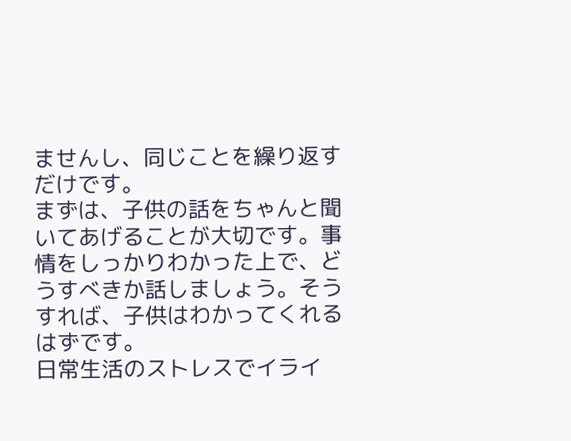ませんし、同じことを繰り返すだけです。
まずは、子供の話をちゃんと聞いてあげることが大切です。事情をしっかりわかった上で、どうすべきか話しましょう。そうすれば、子供はわかってくれるはずです。
日常生活のストレスでイライ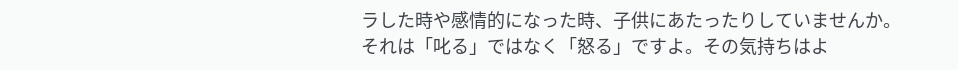ラした時や感情的になった時、子供にあたったりしていませんか。
それは「叱る」ではなく「怒る」ですよ。その気持ちはよ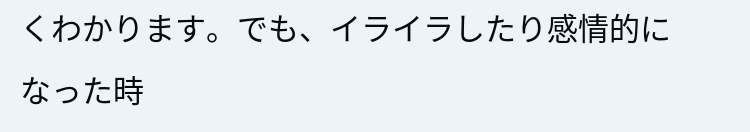くわかります。でも、イライラしたり感情的になった時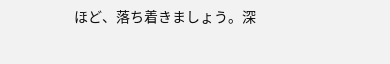ほど、落ち着きましょう。深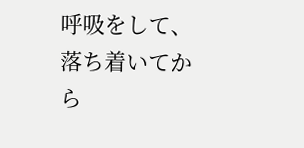呼吸をして、落ち着いてから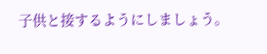子供と接するようにしましょう。